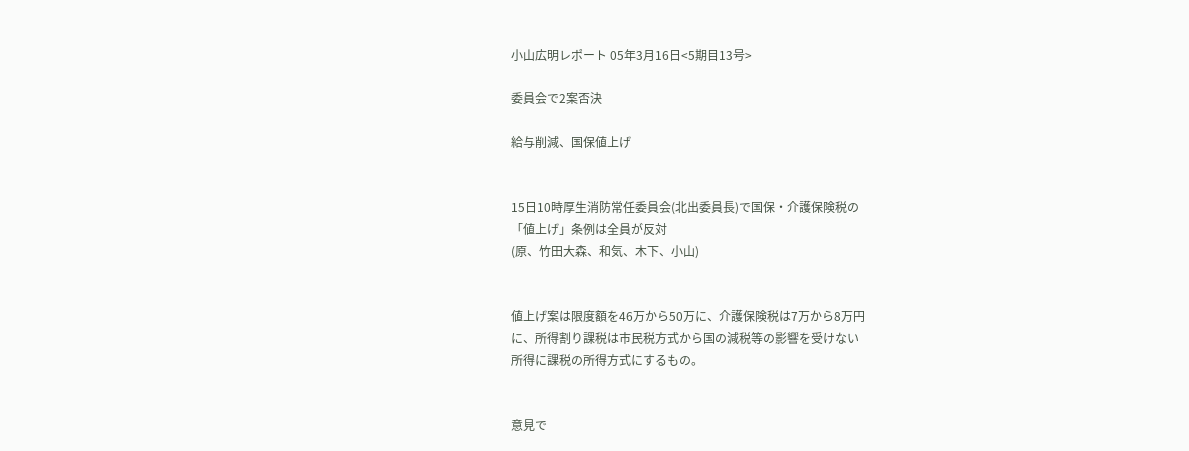小山広明レポート 05年3月16日<5期目13号>

委員会で2案否決

給与削減、国保値上げ


15日10時厚生消防常任委員会(北出委員長)で国保・介護保険税の
「値上げ」条例は全員が反対
(原、竹田大森、和気、木下、小山)


値上げ案は限度額を46万から50万に、介護保険税は7万から8万円
に、所得割り課税は市民税方式から国の減税等の影響を受けない
所得に課税の所得方式にするもの。


意見で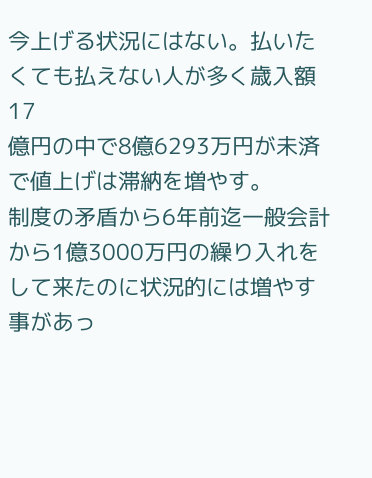今上げる状況にはない。払いたくても払えない人が多く歳入額17
億円の中で8億6293万円が未済で値上げは滞納を増やす。
制度の矛盾から6年前迄一般会計から1億3000万円の繰り入れを
して来たのに状況的には増やす事があっ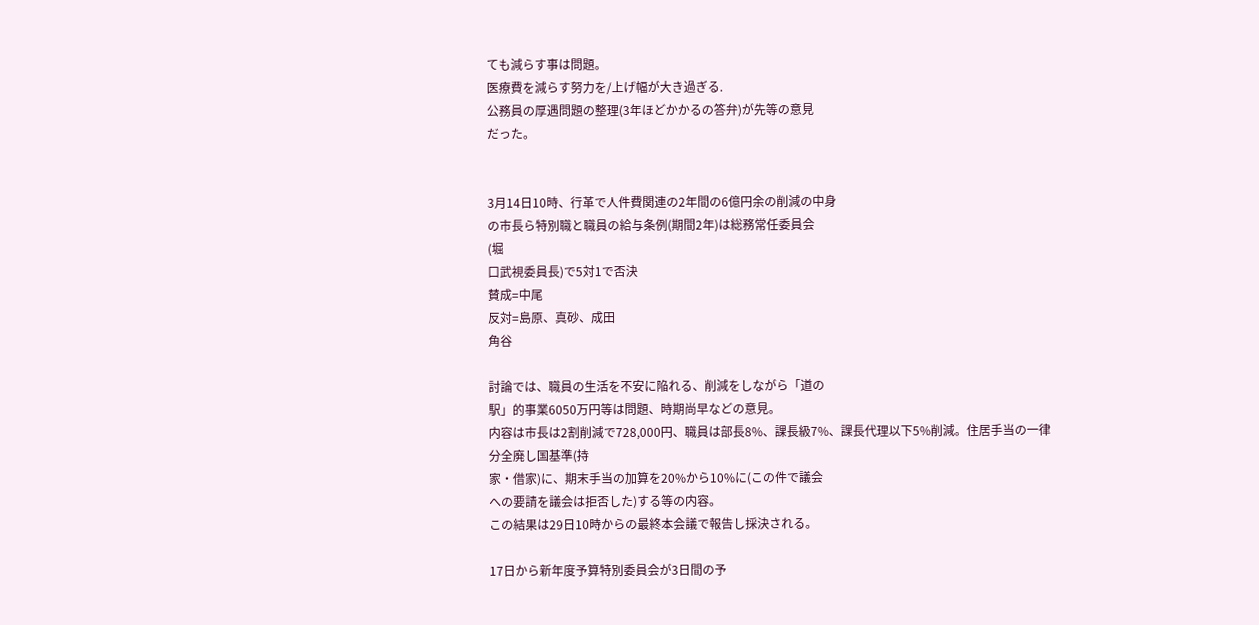ても減らす事は問題。
医療費を減らす努力を/上げ幅が大き過ぎる.
公務員の厚遇問題の整理(3年ほどかかるの答弁)が先等の意見
だった。


3月14日10時、行革で人件費関連の2年間の6億円余の削減の中身
の市長ら特別職と職員の給与条例(期間2年)は総務常任委員会
(堀
口武視委員長)で5対1で否決
賛成=中尾
反対=島原、真砂、成田
角谷

討論では、職員の生活を不安に陥れる、削減をしながら「道の
駅」的事業6050万円等は問題、時期尚早などの意見。
内容は市長は2割削減で728,000円、職員は部長8%、課長級7%、課長代理以下5%削減。住居手当の一律分全廃し国基準(持
家・借家)に、期末手当の加算を20%から10%に(この件で議会
への要請を議会は拒否した)する等の内容。
この結果は29日10時からの最終本会議で報告し採決される。

17日から新年度予算特別委員会が3日間の予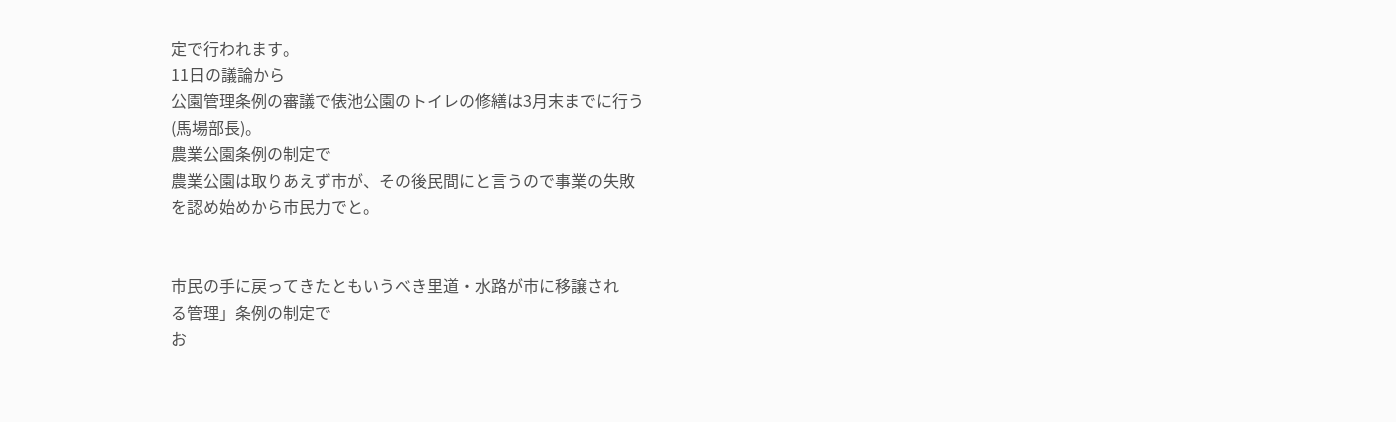定で行われます。
11日の議論から
公園管理条例の審議で俵池公園のトイレの修繕は3月末までに行う
(馬場部長)。
農業公園条例の制定で
農業公園は取りあえず市が、その後民間にと言うので事業の失敗
を認め始めから市民力でと。


市民の手に戻ってきたともいうべき里道・水路が市に移譲され
る管理」条例の制定で
お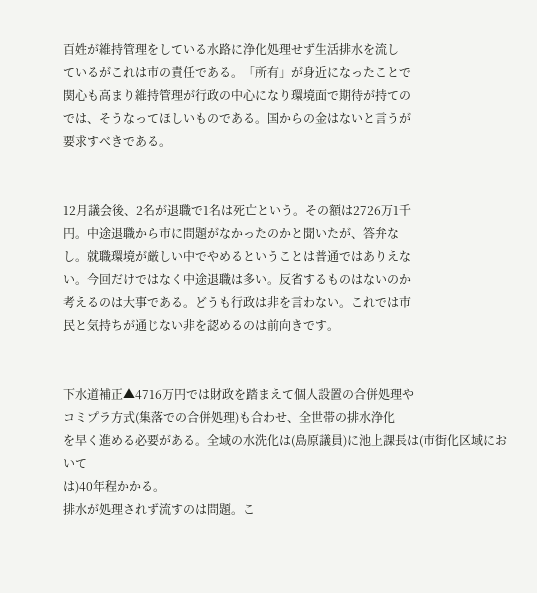百姓が維持管理をしている水路に浄化処理せず生活排水を流し
ているがこれは市の責任である。「所有」が身近になったことで
関心も高まり維持管理が行政の中心になり環境面で期待が持ての
では、そうなってほしいものである。国からの金はないと言うが
要求すべきである。


12月議会後、2名が退職で1名は死亡という。その額は2726万1千
円。中途退職から市に問題がなかったのかと聞いたが、答弁な
し。就職環境が厳しい中でやめるということは普通ではありえな
い。今回だけではなく中途退職は多い。反省するものはないのか
考えるのは大事である。どうも行政は非を言わない。これでは市
民と気持ちが通じない非を認めるのは前向きです。


下水道補正▲4716万円では財政を踏まえて個人設置の合併処理や
コミプラ方式(集落での合併処理)も合わせ、全世帯の排水浄化
を早く進める必要がある。全域の水洗化は(島原議員)に池上課長は(市街化区域において
は)40年程かかる。
排水が処理されず流すのは問題。こ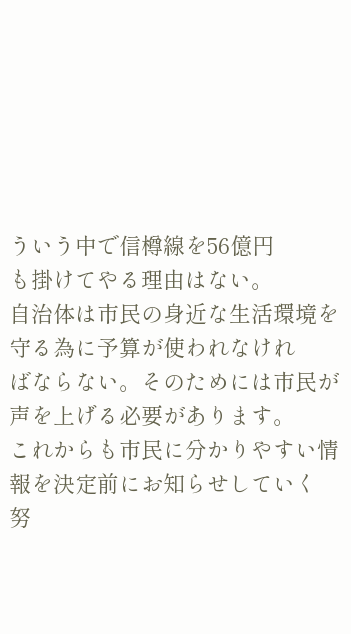ういう中で信樽線を56億円
も掛けてやる理由はない。
自治体は市民の身近な生活環境を守る為に予算が使われなけれ
ばならない。そのためには市民が声を上げる必要があります。
これからも市民に分かりやすい情報を決定前にお知らせしていく
努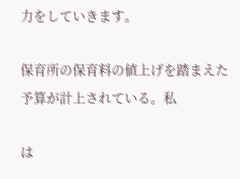力をしていきます。

保育所の保育料の値上げを踏まえた予算が計上されている。私

は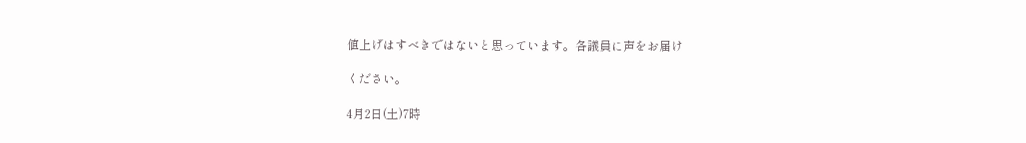値上げはすべきではないと思っています。各議員に声をお届け

ください。

4月2日(土)7時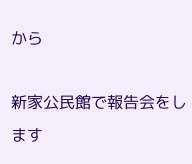から

新家公民館で報告会をします